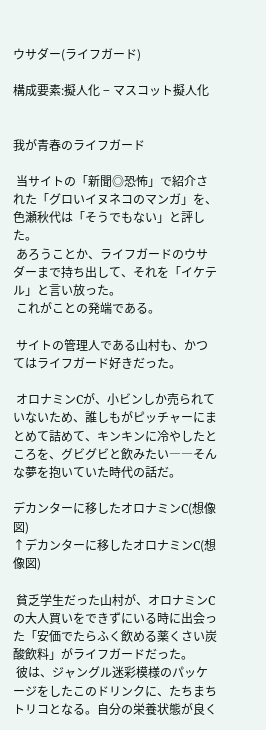ウサダー(ライフガード)

構成要素:擬人化 − マスコット擬人化


我が青春のライフガード

 当サイトの「新聞◎恐怖」で紹介された「グロいイヌネコのマンガ」を、色瀬秋代は「そうでもない」と評した。
 あろうことか、ライフガードのウサダーまで持ち出して、それを「イケテル」と言い放った。
 これがことの発端である。

 サイトの管理人である山村も、かつてはライフガード好きだった。

 オロナミンCが、小ビンしか売られていないため、誰しもがピッチャーにまとめて詰めて、キンキンに冷やしたところを、グビグビと飲みたい――そんな夢を抱いていた時代の話だ。

デカンターに移したオロナミンC(想像図)
↑デカンターに移したオロナミンC(想像図)

 貧乏学生だった山村が、オロナミンCの大人買いをできずにいる時に出会った「安価でたらふく飲める薬くさい炭酸飲料」がライフガードだった。
 彼は、ジャングル迷彩模様のパッケージをしたこのドリンクに、たちまちトリコとなる。自分の栄養状態が良く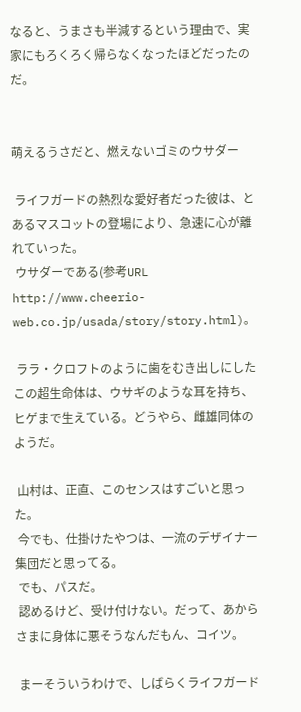なると、うまさも半減するという理由で、実家にもろくろく帰らなくなったほどだったのだ。


萌えるうさだと、燃えないゴミのウサダー

 ライフガードの熱烈な愛好者だった彼は、とあるマスコットの登場により、急速に心が離れていった。
 ウサダーである(参考URL http://www.cheerio-web.co.jp/usada/story/story.html)。

 ララ・クロフトのように歯をむき出しにしたこの超生命体は、ウサギのような耳を持ち、ヒゲまで生えている。どうやら、雌雄同体のようだ。

 山村は、正直、このセンスはすごいと思った。
 今でも、仕掛けたやつは、一流のデザイナー集団だと思ってる。
 でも、パスだ。
 認めるけど、受け付けない。だって、あからさまに身体に悪そうなんだもん、コイツ。

 まーそういうわけで、しばらくライフガード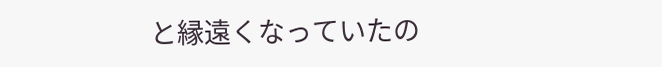と縁遠くなっていたの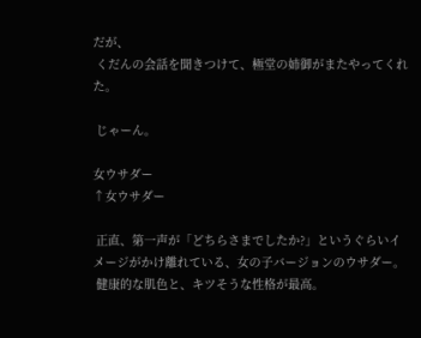だが、
 くだんの会話を聞きつけて、極堂の姉御がまたやってくれた。

 じゃーん。

女ウサダー
↑女ウサダー

 正直、第一声が「どちらさまでしたか?」というぐらいイメージがかけ離れている、女の子バージョンのウサダー。
 健康的な肌色と、キツそうな性格が最高。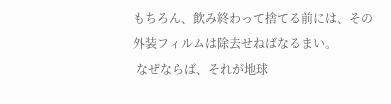もちろん、飲み終わって捨てる前には、その外装フィルムは除去せねばなるまい。
 なぜならば、それが地球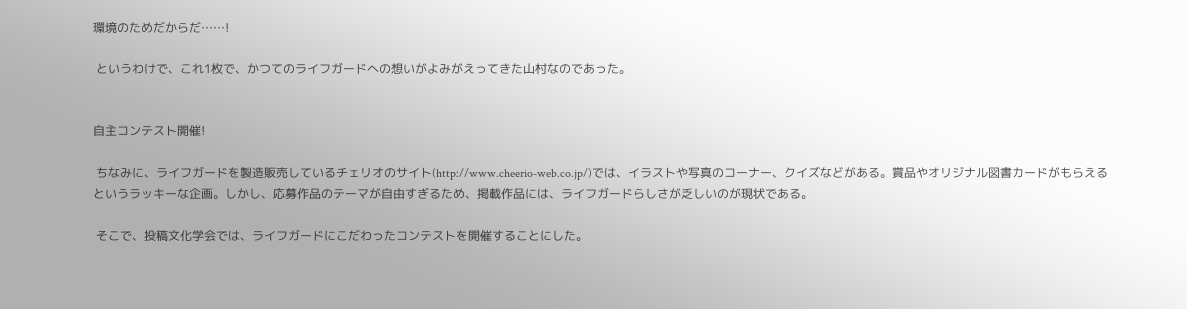環境のためだからだ……!

 というわけで、これ1枚で、かつてのライフガードへの想いがよみがえってきた山村なのであった。


自主コンテスト開催!

 ちなみに、ライフガードを製造販売しているチェリオのサイト(http://www.cheerio-web.co.jp/)では、イラストや写真のコーナー、クイズなどがある。賞品やオリジナル図書カードがもらえるというラッキーな企画。しかし、応募作品のテーマが自由すぎるため、掲載作品には、ライフガードらしさが乏しいのが現状である。

 そこで、投稿文化学会では、ライフガードにこだわったコンテストを開催することにした。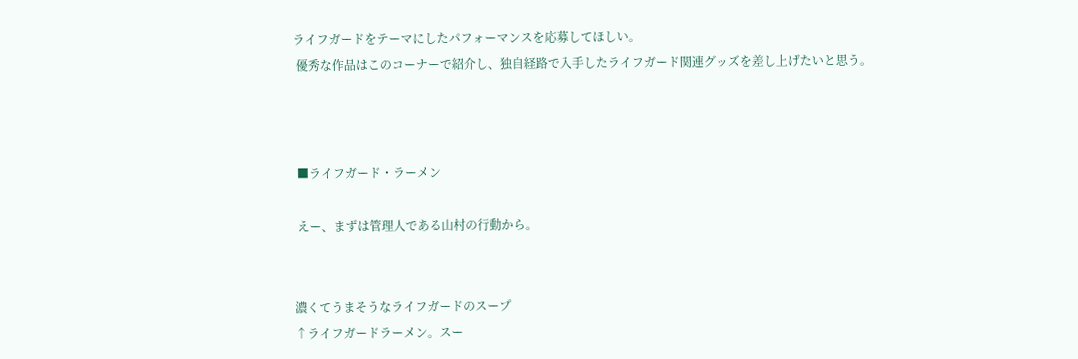ライフガードをテーマにしたパフォーマンスを応募してほしい。
 優秀な作品はこのコーナーで紹介し、独自経路で入手したライフガード関連グッズを差し上げたいと思う。



 ■ライフガード・ラーメン

 えー、まずは管理人である山村の行動から。


濃くてうまそうなライフガードのスープ
↑ライフガードラーメン。スー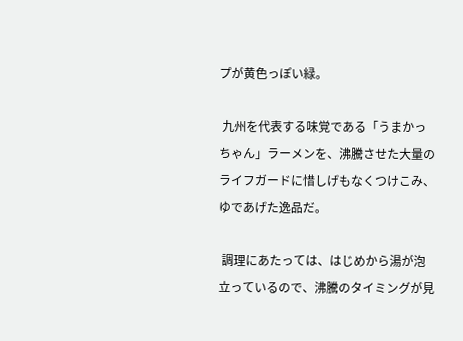プが黄色っぽい緑。

 九州を代表する味覚である「うまかっちゃん」ラーメンを、沸騰させた大量のライフガードに惜しげもなくつけこみ、ゆであげた逸品だ。

 調理にあたっては、はじめから湯が泡立っているので、沸騰のタイミングが見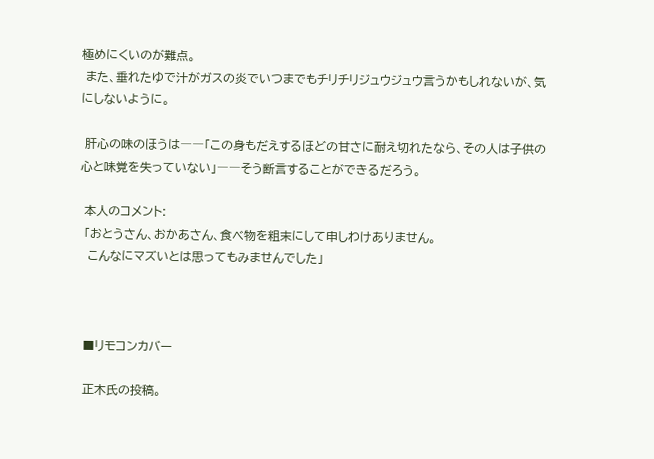極めにくいのが難点。
 また、垂れたゆで汁がガスの炎でいつまでもチリチリジュウジュウ言うかもしれないが、気にしないように。

 肝心の味のほうは――「この身もだえするほどの甘さに耐え切れたなら、その人は子供の心と味覚を失っていない」――そう断言することができるだろう。

 本人のコメント:
 「おとうさん、おかあさん、食べ物を粗末にして申しわけありません。
  こんなにマズいとは思ってもみませんでした」



 ■リモコンカバー

 正木氏の投稿。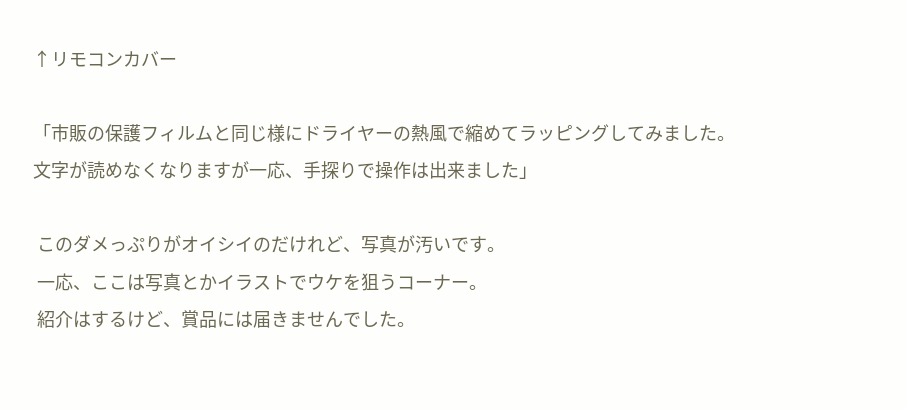↑リモコンカバー

「市販の保護フィルムと同じ様にドライヤーの熱風で縮めてラッピングしてみました。
文字が読めなくなりますが一応、手探りで操作は出来ました」

 このダメっぷりがオイシイのだけれど、写真が汚いです。
 一応、ここは写真とかイラストでウケを狙うコーナー。
 紹介はするけど、賞品には届きませんでした。